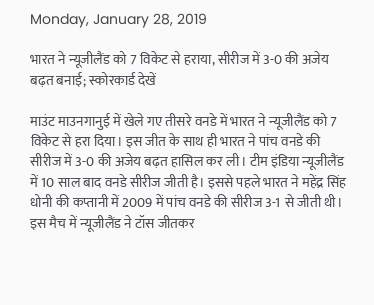Monday, January 28, 2019

भारत ने न्यूजीलैंड को 7 विकेट से हराया, सीरीज में 3-0 की अजेय बढ़त बनाई; स्कोरकार्ड देखें

माउंट माउनगानुई में खेले गए तीसरे वनडे में भारत ने न्यूजीलैंड को 7 विकेट से हरा दिया। इस जीत के साथ ही भारत ने पांच वनडे की सीरीज में 3-0 की अजेय बढ़त हासिल कर ली। टीम इंडिया न्यूजीलैंड में 10 साल बाद वनडे सीरीज जीती है। इससे पहले भारत ने महेंद्र सिंह धोनी की कप्तानी में 2009 में पांच वनडे की सीरीज 3-1 से जीती थी। इस मैच में न्यूजीलैंड ने टॉस जीतकर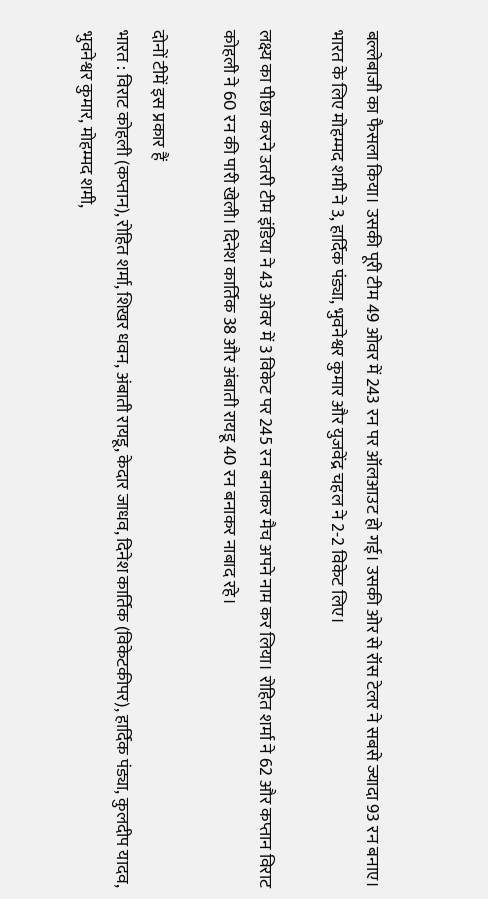बल्लेबाजी का फैसला किया। उसकी पूरी टीम 49 ओवर में 243 रन पर ऑलआउट हो गई। उसकी ओर से रॉस टेलर ने सबसे ज्यादा 93 रन बनाए। भारत के लिए मोहम्मद शमी ने 3, हार्दिक पंड्या, भुवनेश्वर कुमार और युजवेंद्र चहल ने 2-2 विकेट लिए।

लक्ष्य का पीछा करने उतरी टीम इंडिया ने 43 ओवर में 3 विकेट पर 245 रन बनाकर मैच अपने नाम कर लिया। रोहित शर्मा ने 62 और कप्तान विराट कोहली ने 60 रन की पारी खेली। दिनेश कार्तिक 38 और अंबाती रायडू 40 रन बनाकर नाबाद रहे।

दोनों टीमें इस प्रकार हैं
भारत : विराट कोहली (कप्तान), रोहित शर्मा, शिखर धवन, अंबाती रायडू, केदार जाधव, दिनेश कार्तिक (विकेटकीपर), हार्दिक पंड्या, कुलदीप यादव, भुवनेश्वर कुमार, मोहम्मद शमी,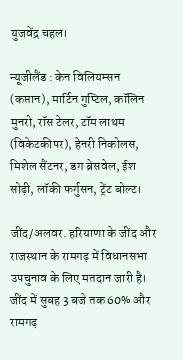युजवेंद्र चहल।

न्यूजीलैंड : केन विलियम्सन (कप्तान), मार्टिन गुप्टिल, कॉलिन मुनरो, रॉस टेलर, टॉम लाथम (विकेटकीपर), हेनरी निकोलस, मिशेल सैंटनर, डग ब्रेसवेल, ईश सोढ़ी, लॉकी फर्गुसन, ट्रेंट बोल्ट।

जींद/अलवर. हरियाणा के जींद और राजस्थान के रामगढ़ में विधानसभा उपचुनाव के लिए मतदान जारी है। जींद में सुबह 3 बजे तक 60% और रामगढ़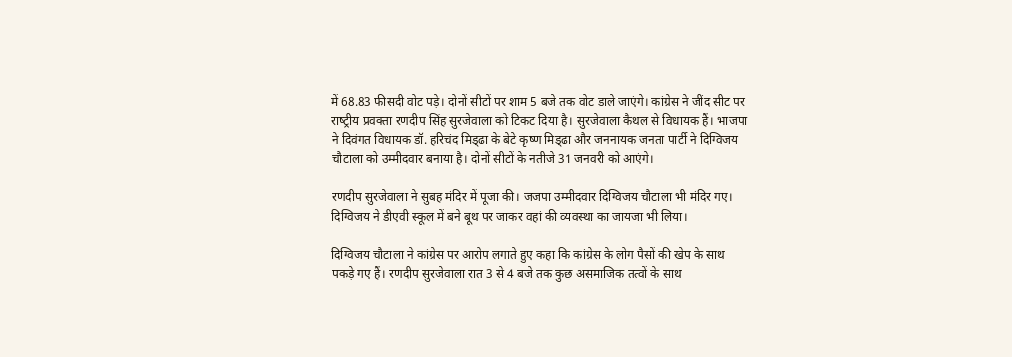में 68.83 फीसदी वोट पड़े। दोनों सीटों पर शाम 5 बजे तक वोट डाले जाएंगे। कांग्रेस ने जींद सीट पर राष्‍ट्रीय प्रवक्‍ता रणदीप सिंह सुरजेवाला को टिकट दिया है। सुरजेवाला कैथल से विधायक हैं। भाजपा ने दिवंगत विधायक डॉ. हरिचंद मिड्‌ढा के बेटे कृष्ण मिड्‌ढा और जननायक जनता पार्टी ने दिग्विजय चौटाला को उम्मीदवार बनाया है। दोनों सीटों के नतीजे 31 जनवरी को आएंगे।

रणदीप सुरजेवाला ने सुबह मंदिर में पूजा की। जजपा उम्मीदवार दिग्विजय चौटाला भी मंदिर गए। दिग्विजय ने डीएवी स्कूल में बने बूथ पर जाकर वहां की व्यवस्था का जायजा भी लिया।

दिग्विजय चौटाला ने कांग्रेस पर आरोप लगाते हुए कहा कि कांग्रेस के लोग पैसों की खेप के साथ पकड़े गए हैं। रणदीप सुरजेवाला रात 3 से 4 बजे तक कुछ असमाजिक तत्वों के साथ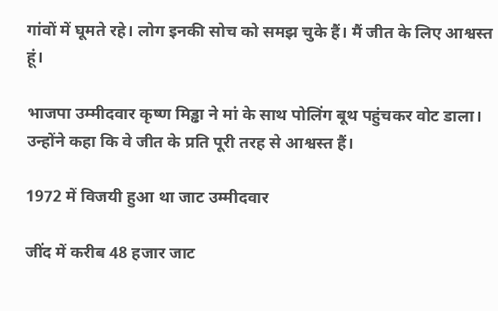गांवों में घूमते रहे। लोग इनकी सोच को समझ चुके हैं। मैं जीत के लिए आश्वस्त हूं।

भाजपा उम्मीदवार कृष्ण मिड्ढा ने मां के साथ पोलिंग बूथ पहुंचकर वोट डाला। उन्होंने कहा कि वे जीत के प्रति पूरी तरह से आश्वस्त हैं।

1972 में विजयी हुआ था जाट उम्मीदवार

जींद में करीब 48 हजार जाट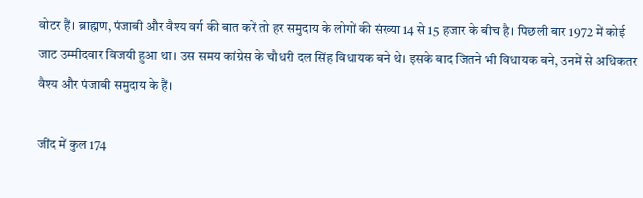वोटर हैं। ब्राह्मण, पंजाबी और वैश्य वर्ग की बात करें तो हर समुदाय के लोगों की संख्‍या 14 से 15 हजार के बीच है। पिछली बार 1972 में कोई जाट उम्‍मीदवार विजयी हुआ था। उस समय कांग्रेस के चौधरी दल सिंह विधायक बने थे। इसके बाद जितने भी विधायक बने, उनमें से अधिकतर वैश्य और पंजाबी समुदाय के हैं।

जींद में कुल 174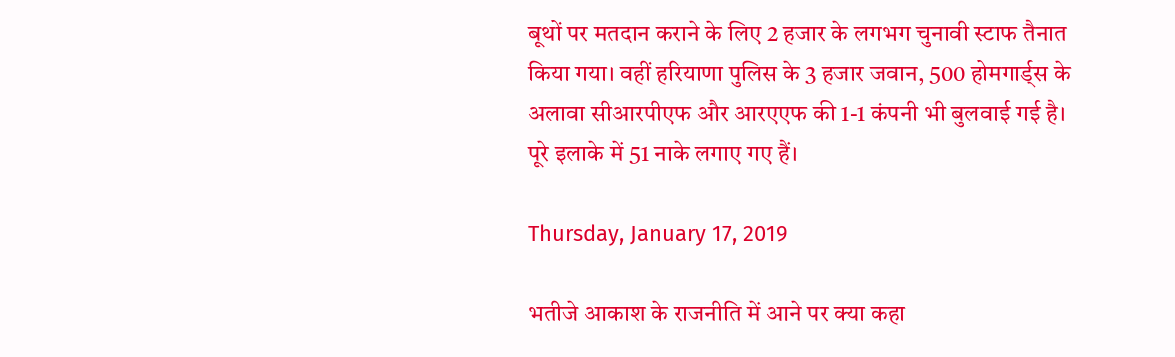बूथों पर मतदान कराने के लिए 2 हजार के लगभग चुनावी स्टाफ तैनात किया गया। वहीं हरियाणा पुलिस के 3 हजार जवान, 500 होमगार्ड्स के अलावा सीआरपीएफ और आरएएफ की 1-1 कंपनी भी बुलवाई गई है। पूरे इलाके में 51 नाके लगाए गए हैं।

Thursday, January 17, 2019

भतीजे आकाश के राजनीति में आने पर क्या कहा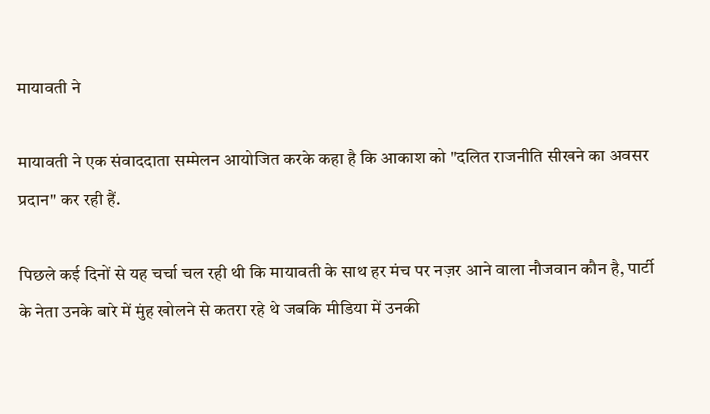मायावती ने

मायावती ने एक संवाददाता सम्मेलन आयोजित करके कहा है कि आकाश को "दलित राजनीति सीखने का अवसर प्रदान" कर रही हैं.

पिछले कई दिनों से यह चर्चा चल रही थी कि मायावती के साथ हर मंच पर नज़र आने वाला नौजवान कौन है, पार्टी के नेता उनके बारे में मुंह खोलने से कतरा रहे थे जबकि मीडिया में उनकी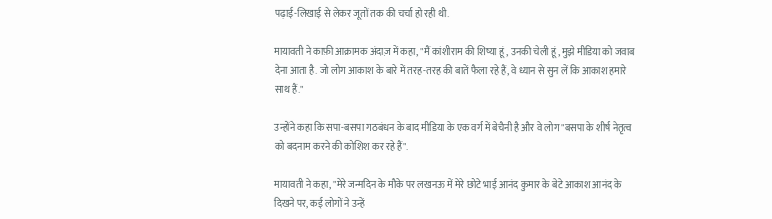पढ़ाई-लिखाई से लेकर जूतों तक की चर्चा हो रही थी.

मायावती ने काफ़ी आक्रामक अंदाज़ में कहा, "मैं कांशीराम की शिष्या हूं, उनकी चेली हूं, मुझे मीडिया को जवाब देना आता है. जो लोग आकाश के बारे में तरह-तरह की बातें फैला रहे हैं, वे ध्यान से सुन लें कि आकाश हमारे साथ हैं."

उन्होंने कहा कि सपा-बसपा गठबंधन के बाद मीडिया के एक वर्ग में बेचैनी है और वे लोग "बसपा के शीर्ष नेतृत्व को बदनाम करने की कोशिश कर रहे हैं".

मायावती ने कहा, "मेरे जन्मदिन के मौके पर लखनऊ में मेरे छोटे भाई आनंद कुमार के बेटे आकाश आनंद के दिखने पर, कई लोगों ने उन्हें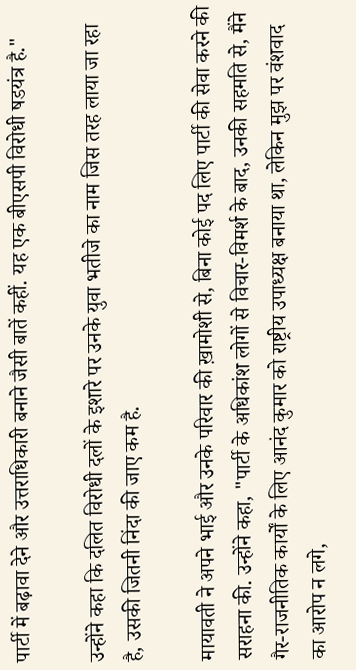पार्टी में बढ़ावा देने और उत्तराधिकारी बनाने जैसी बातें कहीं. यह एक बीएसपी विरोधी षडयंत्र है."

उन्होंने कहा कि दलित विरोधी दलों के इशारे पर उनके युवा भतीजे का नाम जिस तरह लाया जा रहा है, उसकी जितनी निंदा की जाए कम है.

मायावती ने अपने भाई और उनके परिवार की ख़ामोशी से, बिना कोई पद लिए पार्टी की सेवा करने की सराहना की. उन्होंने कहा, "पार्टी के अधिकांश लोगों से विचार-विमर्श के बाद, उनकी सहमति से, मैंने गैर-राजनीतिक कार्यों के लिए आनंद कुमार को राष्ट्रीय उपाध्यक्ष बनाया था, लेकिन मुझ पर वंशवाद का आरोप न लगे,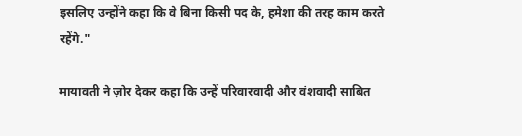इसलिए उन्होंने कहा कि वे बिना किसी पद के, हमेशा की तरह काम करते रहेंगे."

मायावती ने ज़ोर देकर कहा कि उन्हें परिवारवादी और वंशवादी साबित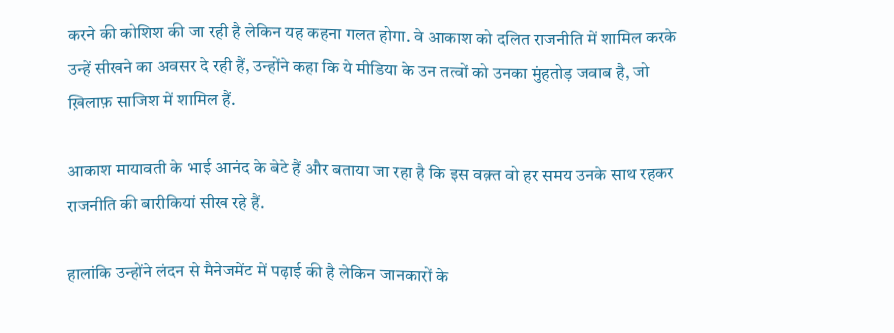करने की कोशिश की जा रही है लेकिन यह कहना गलत होगा. वे आकाश को दलित राजनीति में शामिल करके उन्हें सीखने का अवसर दे रही हैं, उन्होंने कहा कि ये मीडिया के उन तत्वों को उनका मुंहतोड़ जवाब है, जो ख़िलाफ़ साजिश में शामिल हैं.

आकाश मायावती के भाई आनंद के बेटे हैं और बताया जा रहा है कि इस वक़्त वो हर समय उनके साथ रहकर राजनीति की बारीकियां सीख रहे हैं.

हालांकि उन्होंने लंदन से मैनेजमेंट में पढ़ाई की है लेकिन जानकारों के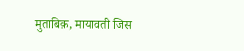मुताबिक़, मायावती जिस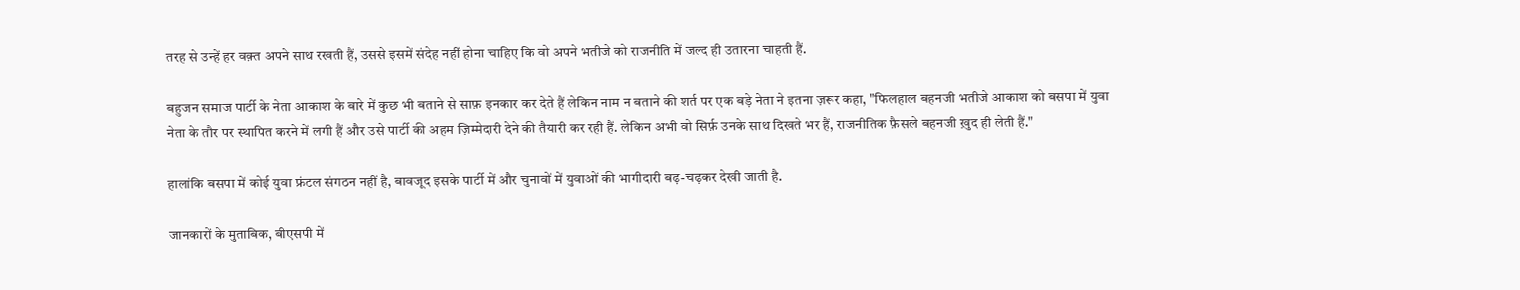तरह से उन्हें हर वक़्त अपने साथ रखती हैं, उससे इसमें संदेह नहीं होना चाहिए कि वो अपने भतीजे को राजनीति में जल्द ही उतारना चाहती हैं.

बहुजन समाज पार्टी के नेता आकाश के बारे में कुछ भी बताने से साफ़ इनकार कर देते हैं लेकिन नाम न बताने की शर्त पर एक बड़े नेता ने इतना ज़रूर कहा, "फिलहाल बहनजी भतीजे आकाश को बसपा में युवा नेता के तौर पर स्थापित करने में लगी हैं और उसे पार्टी की अहम ज़िम्मेदारी देने की तैयारी कर रही हैं. लेकिन अभी वो सिर्फ़ उनके साथ दिखते भर हैं, राजनीतिक फ़ैसले बहनजी ख़ुद ही लेती हैं."

हालांकि बसपा में कोई युवा फ्रंटल संगठन नहीं है, बावजूद इसके पार्टी में और चुनावों में युवाओं की भागीदारी बढ़-चढ़कर देखी जाती है.

जानकारों के मुताबिक, बीएसपी में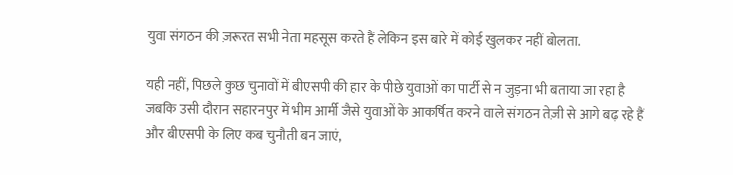युवा संगठन की ज़रूरत सभी नेता महसूस करते हैं लेकिन इस बारे में कोई खुलकर नहीं बोलता.

यही नहीं, पिछले कुछ चुनावों में बीएसपी की हार के पीछे युवाओं का पार्टी से न जुड़ना भी बताया जा रहा है जबकि उसी दौरान सहारनपुर में भीम आर्मी जैसे युवाओं के आकर्षित करने वाले संगठन तेज़ी से आगे बढ़ रहे हैं और बीएसपी के लिए कब चुनौती बन जाएं,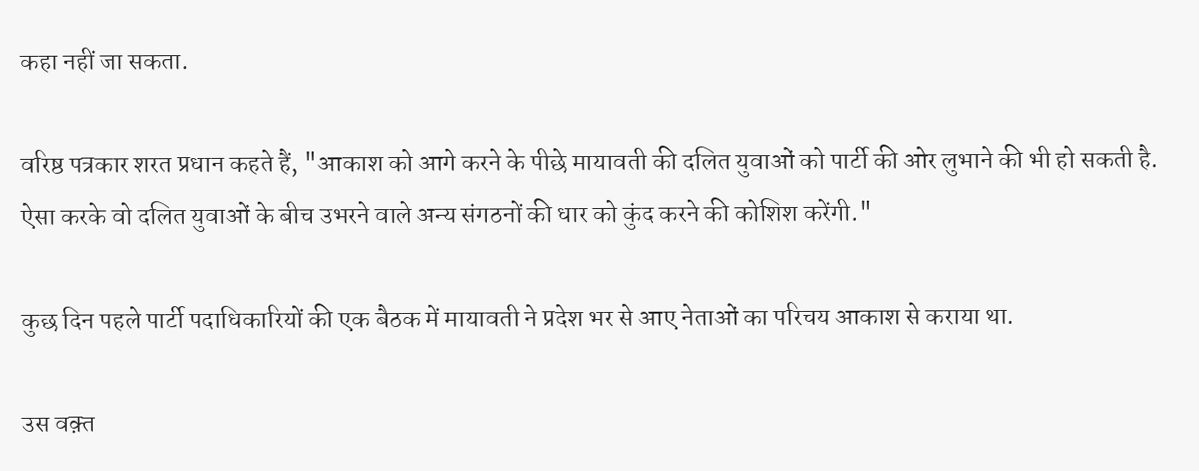कहा नहीं जा सकता.

वरिष्ठ पत्रकार शरत प्रधान कहते हैं, "आकाश को आगे करने के पीछे मायावती की दलित युवाओं को पार्टी की ओर लुभाने की भी हो सकती है. ऐसा करके वो दलित युवाओं के बीच उभरने वाले अन्य संगठनों की धार को कुंद करने की कोशिश करेंगी."

कुछ दिन पहले पार्टी पदाधिकारियों की एक बैठक में मायावती ने प्रदेश भर से आए नेताओं का परिचय आकाश से कराया था.

उस वक़्त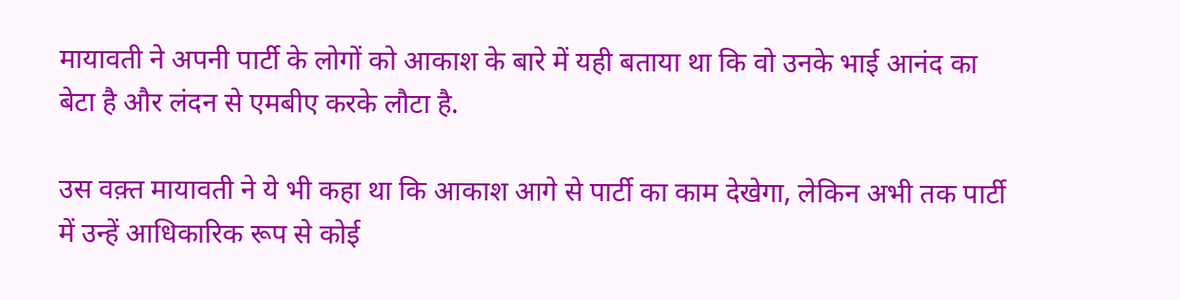मायावती ने अपनी पार्टी के लोगों को आकाश के बारे में यही बताया था कि वो उनके भाई आनंद का बेटा है और लंदन से एमबीए करके लौटा है.

उस वक़्त मायावती ने ये भी कहा था कि आकाश आगे से पार्टी का काम देखेगा, लेकिन अभी तक पार्टी में उन्हें आधिकारिक रूप से कोई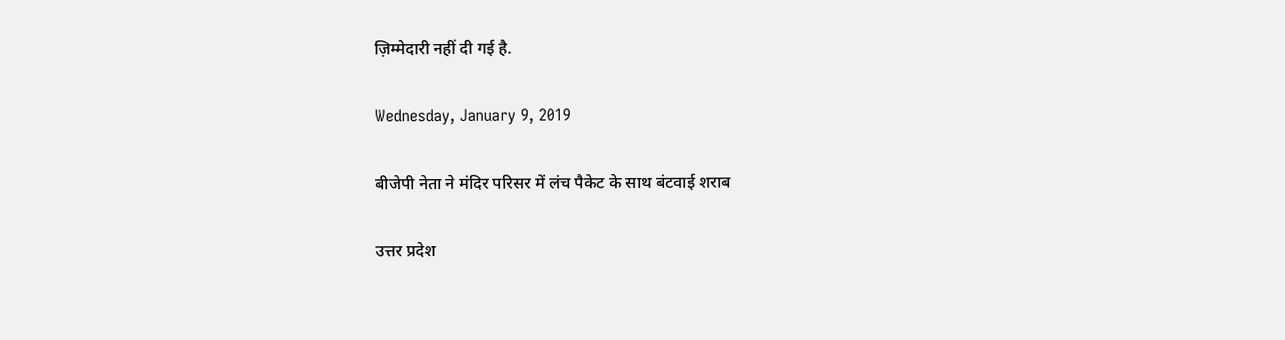ज़िम्मेदारी नहीं दी गई है.

Wednesday, January 9, 2019

बीजेपी नेता ने मंदिर परिसर में लंच पैकेट के साथ बंटवाई शराब

उत्तर प्रदेश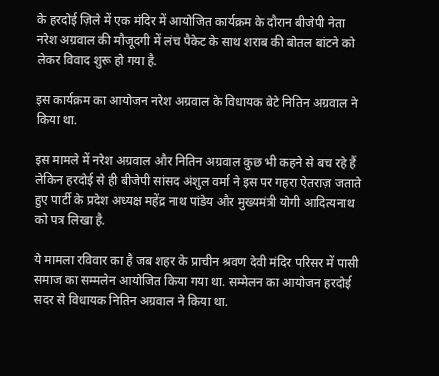के हरदोई ज़िले में एक मंदिर में आयोजित कार्यक्रम के दौरान बीजेपी नेता नरेश अग्रवाल की मौजूदगी में लंच पैकेट के साथ शराब की बोतल बांटने को लेकर विवाद शुरू हो गया है.

इस कार्यक्रम का आयोजन नरेश अग्रवाल के विधायक बेटे नितिन अग्रवाल ने किया था.

इस मामले में नरेश अग्रवाल और नितिन अग्रवाल कुछ भी कहने से बच रहे हैं लेकिन हरदोई से ही बीजेपी सांसद अंशुल वर्मा ने इस पर गहरा ऐतराज़ जताते हुए पार्टी के प्रदेश अध्यक्ष महेंद्र नाथ पांडेय और मुख्यमंत्री योगी आदित्यनाथ को पत्र लिखा है.

ये मामला रविवार का है जब शहर के प्राचीन श्रवण देवी मंदिर परिसर में पासी समाज का सम्मलेन आयोजित किया गया था. सम्मेलन का आयोजन हरदोई सदर से विधायक नितिन अग्रवाल ने किया था.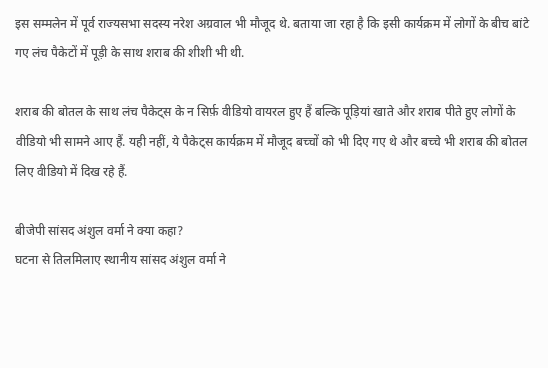इस सम्मलेन में पूर्व राज्यसभा सदस्य नरेश अग्रवाल भी मौजूद थे. बताया जा रहा है कि इसी कार्यक्रम में लोगों के बीच बांटे गए लंच पैकेटों में पूड़ी के साथ शराब की शीशी भी थी.

शराब की बोतल के साथ लंच पैकेट्स के न सिर्फ़ वीडियो वायरल हुए हैं बल्कि पूड़ियां खाते और शराब पीते हुए लोगों के वीडियो भी सामने आए हैं. यही नहीं, ये पैकेट्स कार्यक्रम में मौजूद बच्चों को भी दिए गए थे और बच्चे भी शराब की बोतल लिए वीडियो में दिख रहे हैं.

बीजेपी सांसद अंशुल वर्मा ने क्या कहा?
घटना से तिलमिलाए स्थानीय सांसद अंशुल वर्मा ने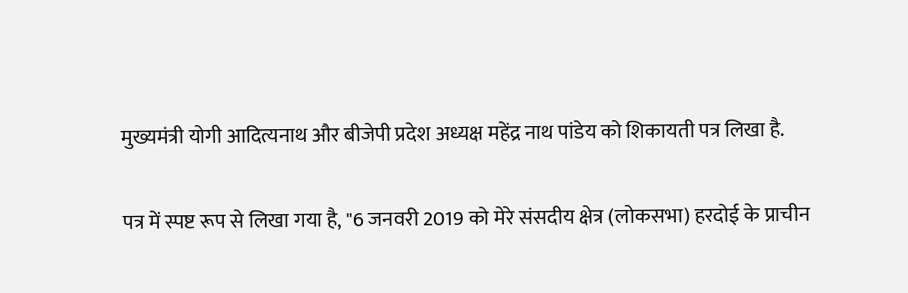मुख्यमंत्री योगी आदित्यनाथ और बीजेपी प्रदेश अध्यक्ष महेंद्र नाथ पांडेय को शिकायती पत्र लिखा है.

पत्र में स्पष्ट रूप से लिखा गया है, "6 जनवरी 2019 को मेरे संसदीय क्षेत्र (लोकसभा) हरदोई के प्राचीन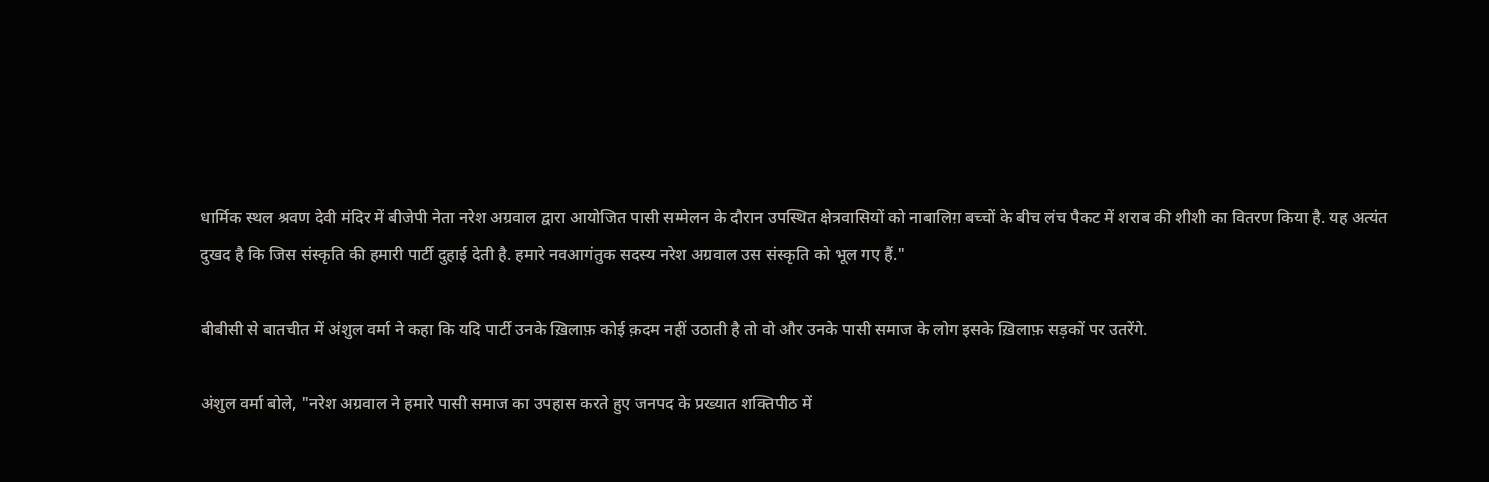धार्मिक स्थल श्रवण देवी मंदिर में बीजेपी नेता नरेश अग्रवाल द्वारा आयोजित पासी सम्मेलन के दौरान उपस्थित क्षेत्रवासियों को नाबालिग़ बच्चों के बीच लंच पैकट में शराब की शीशी का वितरण किया है. यह अत्यंत दुखद है कि जिस संस्कृति की हमारी पार्टी दुहाई देती है. हमारे नवआगंतुक सदस्य नरेश अग्रवाल उस संस्कृति को भूल गए हैं."

बीबीसी से बातचीत में अंशुल वर्मा ने कहा कि यदि पार्टी उनके ख़िलाफ़ कोई क़दम नहीं उठाती है तो वो और उनके पासी समाज के लोग इसके ख़िलाफ़ सड़कों पर उतरेंगे.

अंशुल वर्मा बोले, "नरेश अग्रवाल ने हमारे पासी समाज का उपहास करते हुए जनपद के प्रख्यात शक्तिपीठ में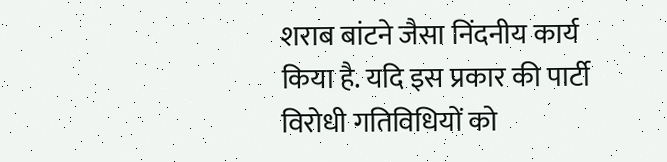शराब बांटने जैसा निंदनीय कार्य किया है. यदि इस प्रकार की पार्टी विरोधी गतिविधियों को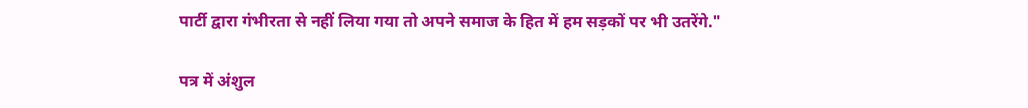पार्टी द्वारा गंभीरता से नहीं लिया गया तो अपने समाज के हित में हम सड़कों पर भी उतरेंगे."

पत्र में अंशुल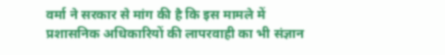वर्मा ने सरकार से मांग की है कि इस मामले में प्रशासनिक अधिकारियों की लापरवाही का भी संज्ञान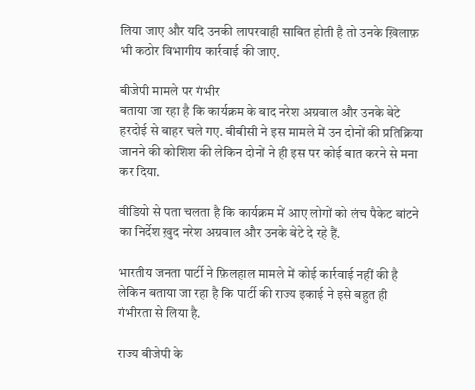लिया जाए और यदि उनकी लापरवाही साबित होती है तो उनके ख़िलाफ़ भी कठोर विभागीय कार्रवाई की जाए.

बीजेपी मामले पर गंभीर
बताया जा रहा है कि कार्यक्रम के बाद नरेश अग्रवाल और उनके बेटे हरदोई से बाहर चले गए. बीबीसी ने इस मामले में उन दोनों की प्रतिक्रिया जानने की कोशिश की लेकिन दोनों ने ही इस पर कोई बात करने से मना कर दिया.

वीडियो से पता चलता है कि कार्यक्रम में आए लोगों को लंच पैकेट बांटने का निर्देश ख़ुद नरेश अग्रवाल और उनके बेटे दे रहे हैं.

भारतीय जनता पार्टी ने फ़िलहाल मामले में कोई कार्रवाई नहीं की है लेकिन बताया जा रहा है कि पार्टी की राज्य इकाई ने इसे बहुत ही गंभीरता से लिया है.

राज्य बीजेपी के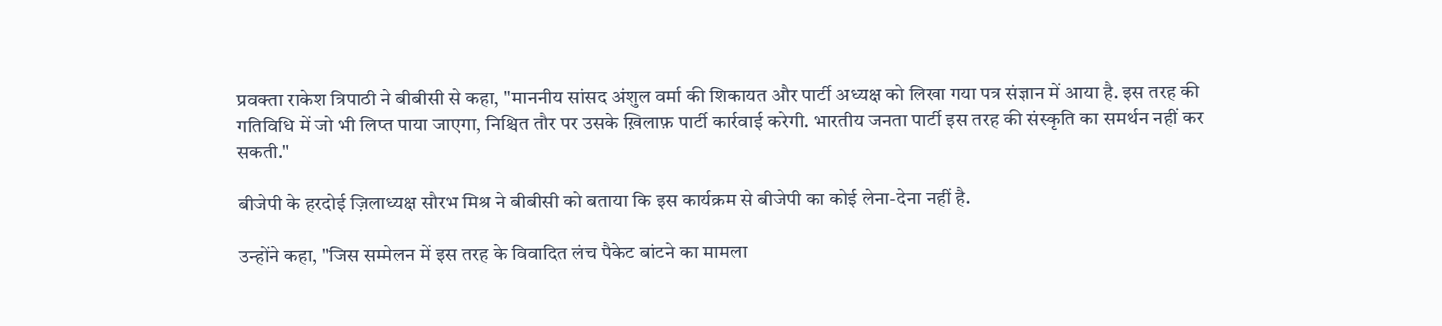प्रवक्ता राकेश त्रिपाठी ने बीबीसी से कहा, "माननीय सांसद अंशुल वर्मा की शिकायत और पार्टी अध्यक्ष को लिखा गया पत्र संज्ञान में आया है. इस तरह की गतिविधि में जो भी लिप्त पाया जाएगा, निश्चित तौर पर उसके ख़िलाफ़ पार्टी कार्रवाई करेगी. भारतीय जनता पार्टी इस तरह की संस्कृति का समर्थन नहीं कर सकती."

बीजेपी के हरदोई ज़िलाध्यक्ष सौरभ मिश्र ने बीबीसी को बताया कि इस कार्यक्रम से बीजेपी का कोई लेना-देना नहीं है.

उन्होंने कहा, "जिस सम्मेलन में इस तरह के विवादित लंच पैकेट बांटने का मामला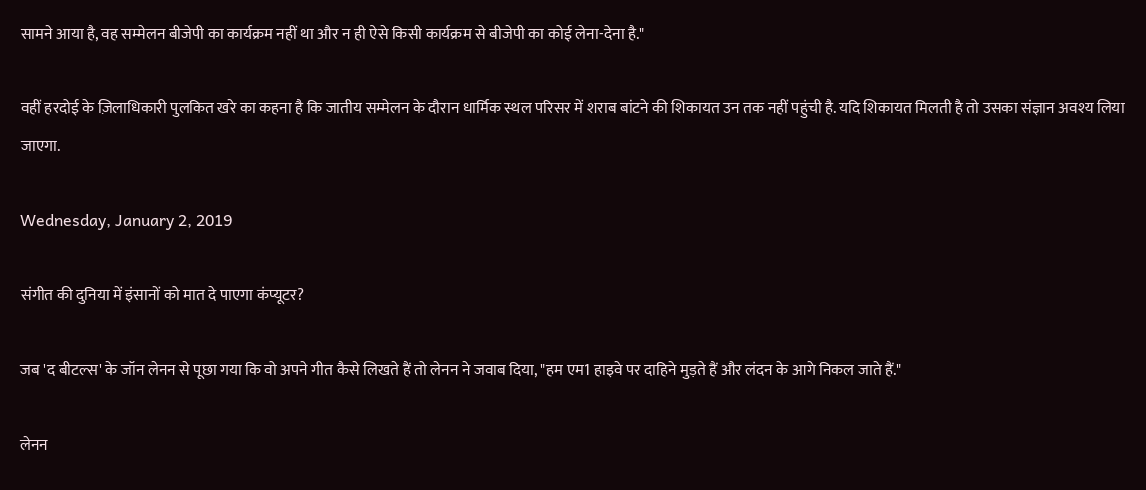सामने आया है, वह सम्मेलन बीजेपी का कार्यक्रम नहीं था और न ही ऐसे किसी कार्यक्रम से बीजेपी का कोई लेना-देना है."

वहीं हरदोई के ज़िलाधिकारी पुलकित खरे का कहना है कि जातीय सम्मेलन के दौरान धार्मिक स्थल परिसर में शराब बांटने की शिकायत उन तक नहीं पहुंची है. यदि शिकायत मिलती है तो उसका संज्ञान अवश्य लिया जाएगा.

Wednesday, January 2, 2019

संगीत की दुनिया में इंसानों को मात दे पाएगा कंप्यूटर?

जब 'द बीटल्स' के जॉन लेनन से पूछा गया कि वो अपने गीत कैसे लिखते हैं तो लेनन ने जवाब दिया, "हम एम1 हाइवे पर दाहिने मुड़ते हैं और लंदन के आगे निकल जाते हैं."

लेनन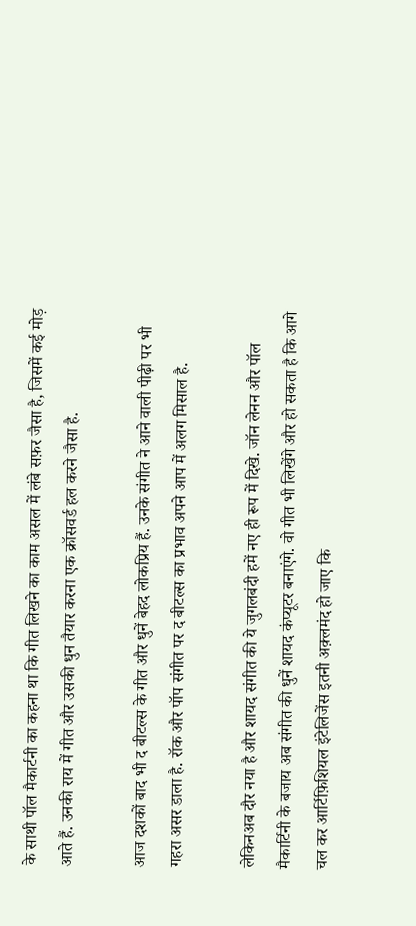के साथी पॉल मैकार्टनी का कहना था कि गीत लिखने का काम असल में लंबे सफ़र जैसा है, जिसमें कई मोड़ आते हैं. उनकी राय में गीत और उसकी धुन तैयार करना एक क्रॉसवर्ड हल करने जैसा है.

आज दशकों बाद भी द बीटल्स के गीत और धुनें बेहद लोकप्रिय हैं. उनके संगीत ने आने वाली पीढ़ी पर भी गहरा असर डाला है. रॉक और पॉप संगीत पर द बीटल्स का प्रभाव अपने आप में अलग मिसाल है.

लेकिनअब दौर नया है और शायद संगीत की ये जुगलबंदी हमें नए ही रूप में दिखे. जॉन लेनन और पॉल मैकार्टिनी के बजाय अब संगीत की धुनें शायद कंप्यूटर बनाएंगे. वो गीत भी लिखेंगे और हो सकता है कि आगे चल कर आर्टिफ़िशियल इंटेलिजेंस इतनी अक़्लमंद हो जाए कि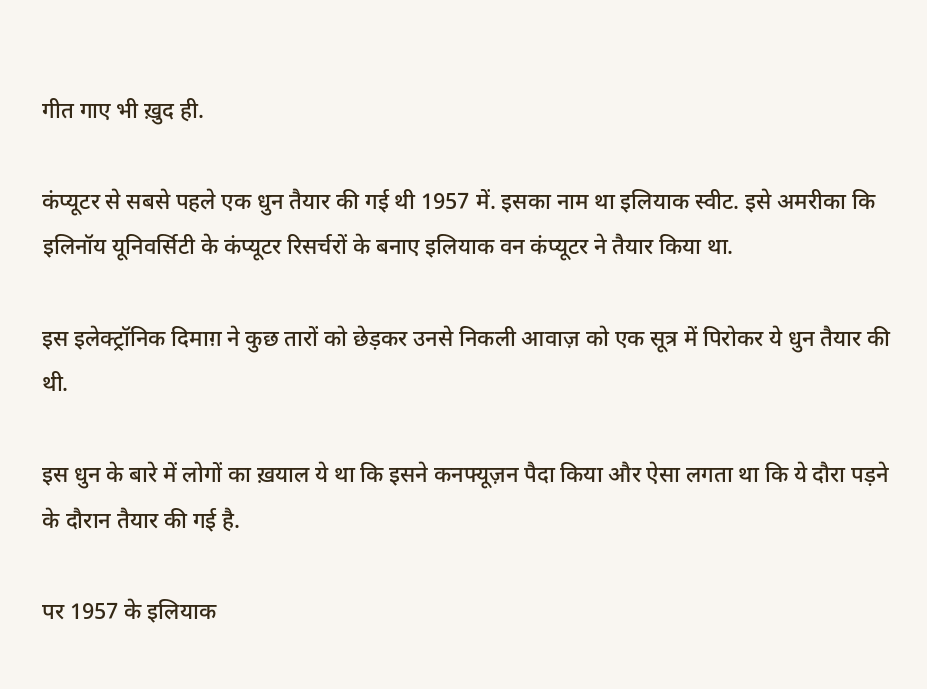गीत गाए भी ख़ुद ही.

कंप्यूटर से सबसे पहले एक धुन तैयार की गई थी 1957 में. इसका नाम था इलियाक स्वीट. इसे अमरीका कि इलिनॉय यूनिवर्सिटी के कंप्यूटर रिसर्चरों के बनाए इलियाक वन कंप्यूटर ने तैयार किया था.

इस इलेक्ट्रॉनिक दिमाग़ ने कुछ तारों को छेड़कर उनसे निकली आवाज़ को एक सूत्र में पिरोकर ये धुन तैयार की थी.

इस धुन के बारे में लोगों का ख़याल ये था कि इसने कनफ्यूज़न पैदा किया और ऐसा लगता था कि ये दौरा पड़ने के दौरान तैयार की गई है.

पर 1957 के इलियाक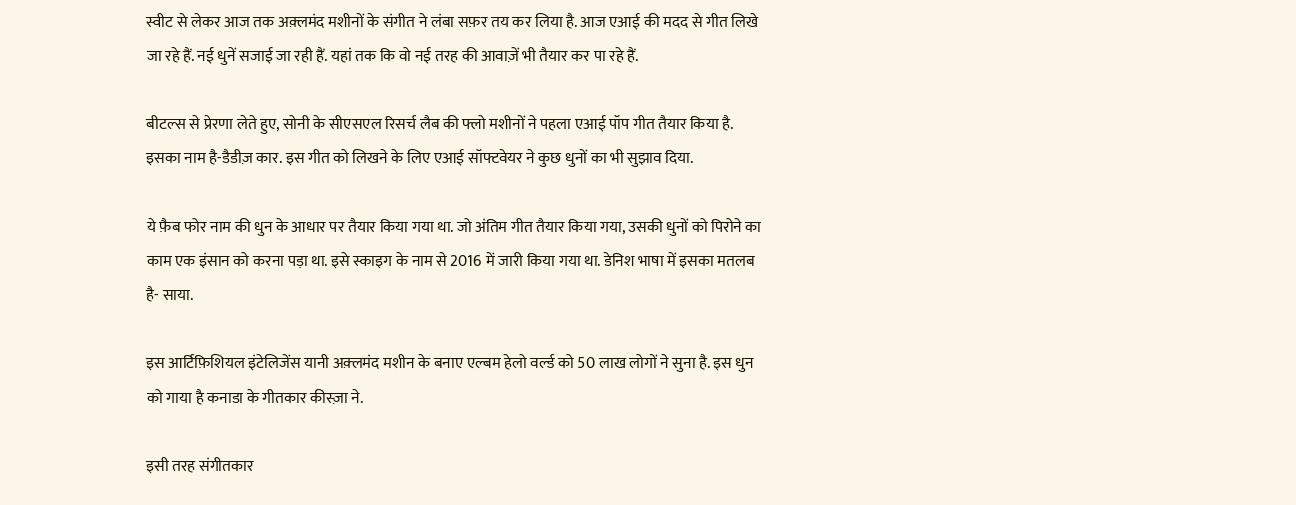स्वीट से लेकर आज तक अक़्लमंद मशीनों के संगीत ने लंबा सफ़र तय कर लिया है. आज एआई की मदद से गीत लिखे जा रहे हैं. नई धुनें सजाई जा रही हैं. यहां तक कि वो नई तरह की आवाज़ें भी तैयार कर पा रहे हैं.

बीटल्स से प्रेरणा लेते हुए, सोनी के सीएसएल रिसर्च लैब की फ्लो मशीनों ने पहला एआई पॉप गीत तैयार किया है. इसका नाम है-डैडीज़ कार. इस गीत को लिखने के लिए एआई सॉफ्टवेयर ने कुछ धुनों का भी सुझाव दिया.

ये फ़ैब फोर नाम की धुन के आधार पर तैयार किया गया था. जो अंतिम गीत तैयार किया गया, उसकी धुनों को पिरोने का काम एक इंसान को करना पड़ा था. इसे स्काइग के नाम से 2016 में जारी किया गया था. डेनिश भाषा में इसका मतलब है- साया.

इस आर्टिफ़िशियल इंटेलिजेंस यानी अक़्लमंद मशीन के बनाए एल्बम हेलो वर्ल्ड को 50 लाख लोगों ने सुना है. इस धुन को गाया है कनाडा के गीतकार कीस्ज़ा ने.

इसी तरह संगीतकार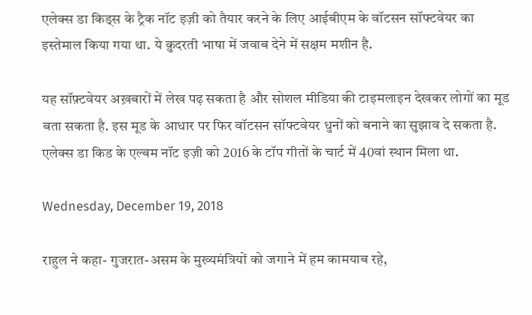एलेक्स डा किड्स के ट्रैक नॉट इज़ी को तैयार करने के लिए आईबीएम के वॉटसन सॉफ्टवेयर का इस्तेमाल किया गया था. ये क़ुदरती भाषा में जवाब देने में सक्षम मशीन है.

यह सॉफ़्टवेयर अख़बारों में लेख पढ़ सकता है और सोशल मीडिया की टाइमलाइन देखकर लोगों का मूड बता सकता है. इस मूड के आधार पर फिर वॉटसन सॉफ्टवेयर धुनों को बनाने का सुझाव दे सकता है. एलेक्स डा किड के एल्बम नॉट इज़ी को 2016 के टॉप गीतों के चार्ट में 40वां स्थान मिला था.

Wednesday, December 19, 2018

राहुल ने कहा- गुजरात-असम के मुख्यमंत्रियों को जगाने में हम कामयाब रहे,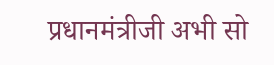प्रधानमंत्रीजी अभी सो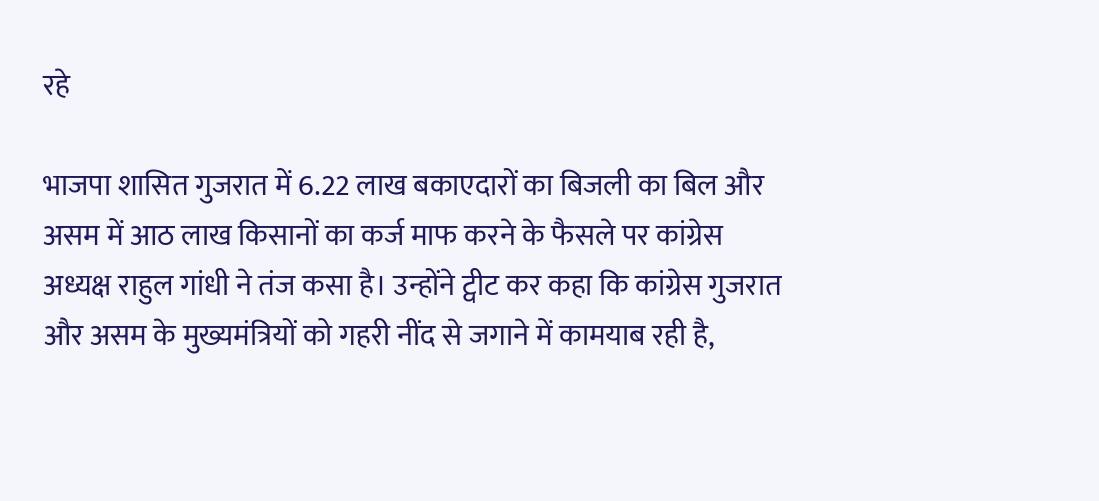रहे

भाजपा शासित गुजरात में 6.22 लाख बकाएदारों का बिजली का बिल और असम में आठ लाख किसानों का कर्ज माफ करने के फैसले पर कांग्रेस अध्यक्ष राहुल गांधी ने तंज कसा है। उन्होंने ट्वीट कर कहा कि कांग्रेस गुजरात और असम के मुख्यमंत्रियों को गहरी नींद से जगाने में कामयाब रही है,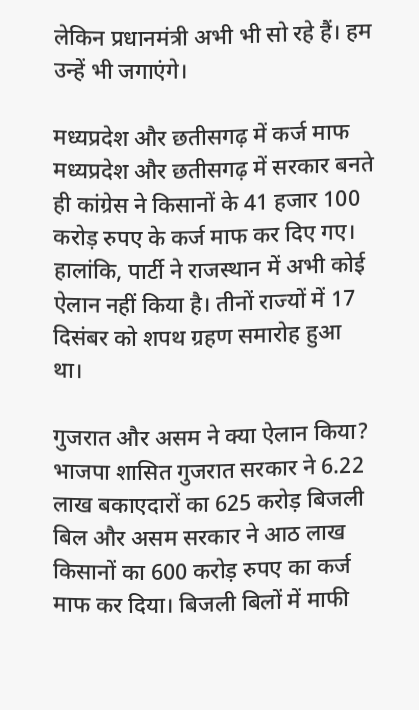लेकिन प्रधानमंत्री अभी भी सो रहे हैं। हम उन्हें भी जगाएंगे।

मध्यप्रदेश और छतीसगढ़ में कर्ज माफ
मध्यप्रदेश और छतीसगढ़ में सरकार बनते ही कांग्रेस ने किसानों के 41 हजार 100 करोड़ रुपए के कर्ज माफ कर दिए गए। हालांकि, पार्टी ने राजस्थान में अभी कोई ऐलान नहीं किया है। तीनों राज्यों में 17 दिसंबर को शपथ ग्रहण समारोह हुआ था।

गुजरात और असम ने क्या ऐलान किया?
भाजपा शासित गुजरात सरकार ने 6.22 लाख बकाएदारों का 625 करोड़ बिजली बिल और असम सरकार ने आठ लाख किसानों का 600 करोड़ रुपए का कर्ज माफ कर दिया। बिजली बिलों में माफी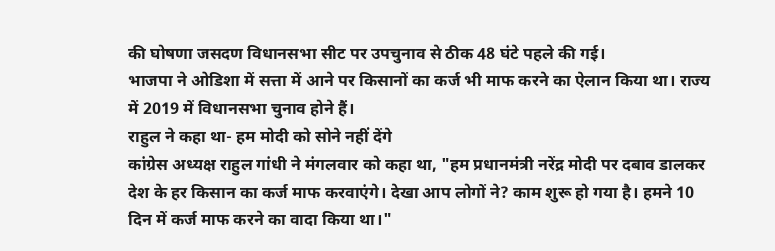की घोषणा जसदण विधानसभा सीट पर उपचुनाव से ठीक 48 घंटे पहले की गई।
भाजपा ने ओडिशा में सत्ता में आने पर किसानों का कर्ज भी माफ करने का ऐलान किया था। राज्य में 2019 में विधानसभा चुनाव होने हैं।
राहुल ने कहा था- हम मोदी को सोने नहीं देंगे
कांग्रेस अध्यक्ष राहुल गांधी ने मंगलवार को कहा था, "हम प्रधानमंत्री नरेंद्र मोदी पर दबाव डालकर देश के हर किसान का कर्ज माफ करवाएंगे। देखा आप लोगों ने? काम शुरू हो गया है। हमने 10 दिन में कर्ज माफ करने का वादा किया था।"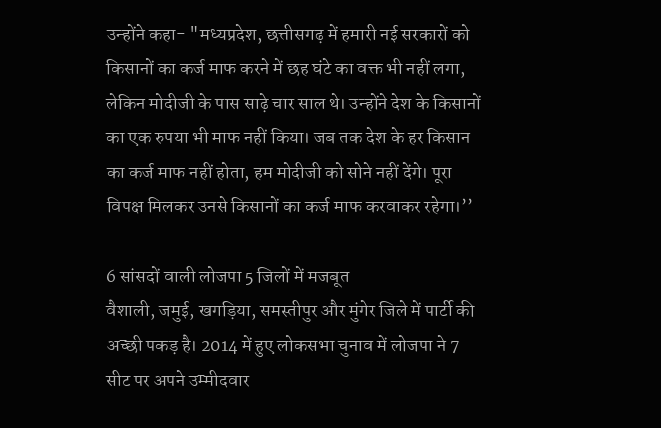उन्होंने कहा- "मध्यप्रदेश, छत्तीसगढ़ में हमारी नई सरकारों को किसानों का कर्ज माफ करने में छह घंटे का वक्त भी नहीं लगा, लेकिन मोदीजी के पास साढ़े चार साल थे। उन्होंने देश के किसानों का एक रुपया भी माफ नहीं किया। जब तक देश के हर किसान का कर्ज माफ नहीं होता, हम मोदीजी को सोने नहीं देंगे। पूरा विपक्ष मिलकर उनसे किसानों का कर्ज माफ करवाकर रहेगा।’’

6 सांसदों वाली लोजपा 5 जिलों में मजबूत
वैशाली, जमुई, खगड़िया, समस्तीपुर और मुंगेर जिले में पार्टी की अच्छी पकड़ है। 2014 में हुए लोकसभा चुनाव में लोजपा ने 7 सीट पर अपने उम्मीदवार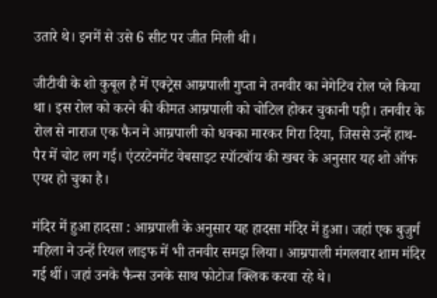उतारे थे। इनमें से उसे 6 सीट पर जीत मिली थी।

जीटीवी के शो कुबूल है में एक्ट्रेस आम्रपाली गुप्ता ने तनवीर का नेगेटिव रोल प्ले किया था। इस रोल को करने की कीमत आम्रपाली को चोटिल होकर चुकानी पड़ी। तनवीर के रोल से नाराज एक फैन ने आम्रपाली को धक्का मारकर गिरा दिया, जिससे उन्हें हाथ-पैर में चोट लग गई। एंटरटेनमेंट वेबसाइट स्पॉटबॉय की खबर के अनुसार यह शो ऑफ एयर हो चुका है।

मंदिर में हुआ हादसा : आम्रपाली के अनुसार यह हादसा मंदिर में हुआ। जहां एक बुजुर्ग महिला ने उन्हें रियल लाइफ में भी तनवीर समझ लिया। आम्रपाली मंगलवार शाम मंदिर गई थीं। जहां उनके फैन्स उनके साथ फोटोज क्लिक करवा रहे थे।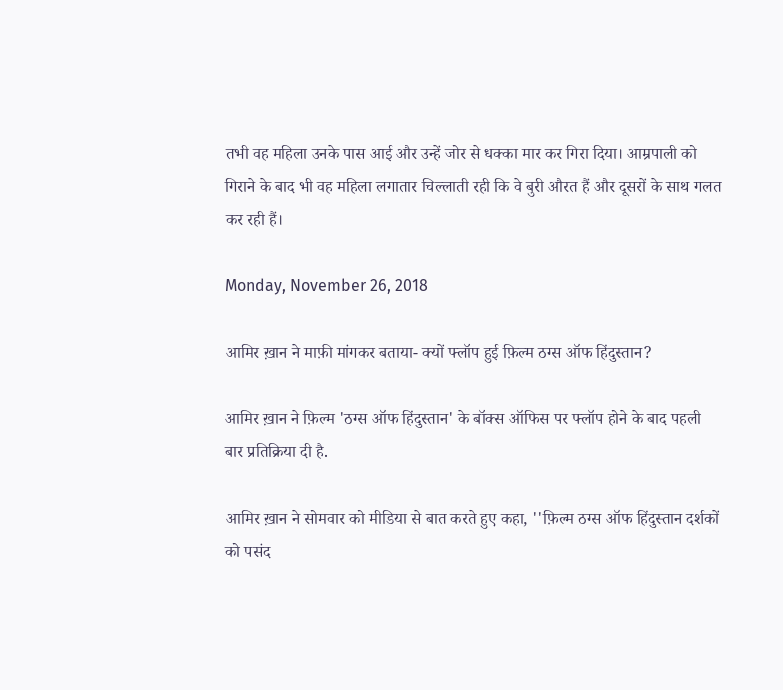तभी वह महिला उनके पास आई और उन्हें जोर से धक्का मार कर गिरा दिया। आम्रपाली को गिराने के बाद भी वह महिला लगातार चिल्लाती रही कि वे बुरी औरत हैं और दूसरों के साथ गलत कर रही हैं।

Monday, November 26, 2018

आमिर ख़ान ने माफ़ी मांगकर बताया- क्यों फ्लॉप हुई फ़िल्म ठग्स ऑफ हिंदुस्तान?

आमिर ख़ान ने फ़िल्म 'ठग्स ऑफ हिंदुस्तान' के बॉक्स ऑफिस पर फ्लॉप होने के बाद पहली बार प्रतिक्रिया दी है.

आमिर ख़ान ने सोमवार को मीडिया से बात करते हुए कहा, ''फ़िल्म ठग्स ऑफ हिंदुस्तान दर्शकों को पसंद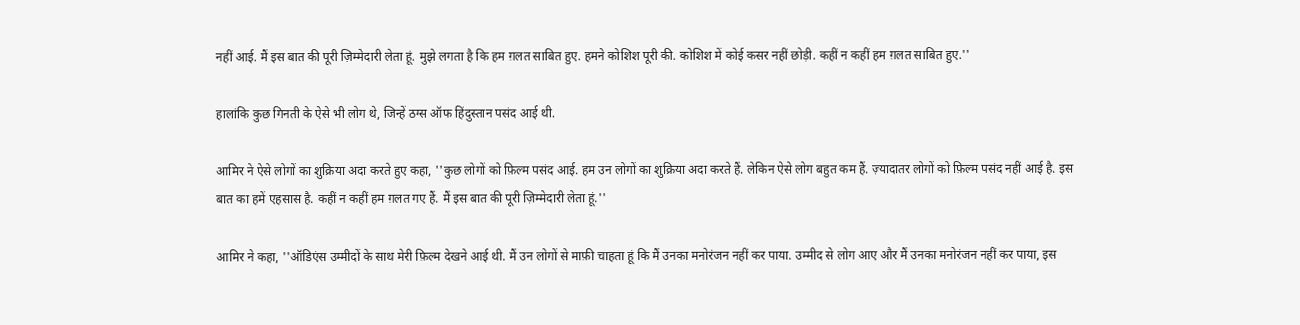नहीं आई. मैं इस बात की पूरी ज़िम्मेदारी लेता हूं. मुझे लगता है कि हम ग़लत साबित हुए. हमने कोशिश पूरी की. कोशिश में कोई कसर नहीं छोड़ी. कहीं न कहीं हम ग़लत साबित हुए.''

हालांकि कुछ गिनती के ऐसे भी लोग थे, जिन्हें ठग्स ऑफ हिंदुस्तान पसंद आई थी.

आमिर ने ऐसे लोगों का शुक्रिया अदा करते हुए कहा, ''कुछ लोगों को फ़िल्म पसंद आई. हम उन लोगों का शुक्रिया अदा करते हैं. लेकिन ऐसे लोग बहुत कम हैं. ज़्यादातर लोगों को फ़िल्म पसंद नहीं आई है. इस बात का हमें एहसास है. कहीं न कहीं हम ग़लत गए हैं. मैं इस बात की पूरी ज़िम्मेदारी लेता हूं.''

आमिर ने कहा, ''ऑडिएंस उम्मीदों के साथ मेरी फ़िल्म देखने आई थी. मैं उन लोगों से माफ़ी चाहता हूं कि मैं उनका मनोरंजन नहीं कर पाया. उम्मीद से लोग आए और मैं उनका मनोरंजन नहीं कर पाया, इस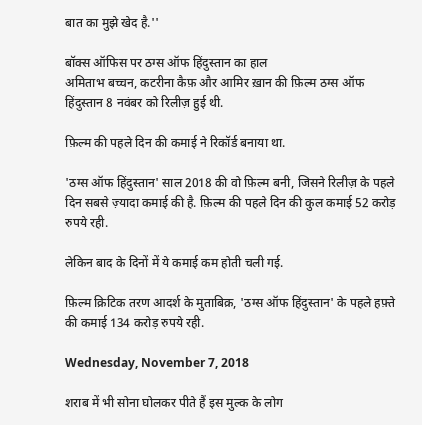बात का मुझे खेद है.''

बॉक्स ऑफिस पर ठग्स ऑफ हिंदुस्तान का हाल
अमिताभ बच्चन, कटरीना कैफ़ और आमिर ख़ान की फ़िल्म ठग्स ऑफ हिंदुस्तान 8 नवंबर को रिलीज़ हुई थी.

फ़िल्म की पहले दिन की कमाई ने रिकॉर्ड बनाया था.

'ठग्स ऑफ हिंदुस्तान' साल 2018 की वो फ़िल्म बनी, जिसने रिलीज़ के पहले दिन सबसे ज़्यादा कमाई की है. फ़िल्म की पहले दिन की कुल कमाई 52 करोड़ रुपये रही.

लेकिन बाद के दिनों में ये कमाई कम होती चली गई.

फ़िल्म क्रिटिक तरण आदर्श के मुताबिक़, 'ठग्स ऑफ हिंदुस्तान' के पहले हफ़्ते की कमाई 134 करोड़ रुपये रही.

Wednesday, November 7, 2018

शराब में भी सोना घोलकर पीते हैं इस मुल्क के लोग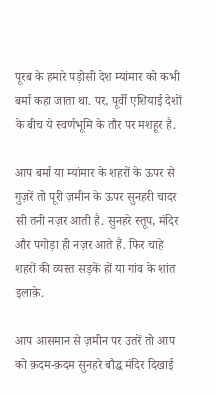पूरब के हमारे पड़ोसी देश म्यांमार को कभी बर्मा कहा जाता था. पर, पूर्वी एशियाई देशों के बीच ये स्वर्णभूमि के तौर पर मशहूर है.

आप बर्मा या म्यांमार के शहरों के ऊपर से गुज़रें तो पूरी ज़मीन के ऊपर सुनहरी चादर सी तनी नज़र आती है. सुनहरे स्तूप, मंदिर और पगोड़ा ही नज़र आते हैं. फिर चाहे शहरों की व्यस्त सड़कें हों या गांव के शांत इलाक़े.

आप आसमान से ज़मीन पर उतरें तो आप को क़दम-क़दम सुनहरे बौद्ध मंदिर दिखाई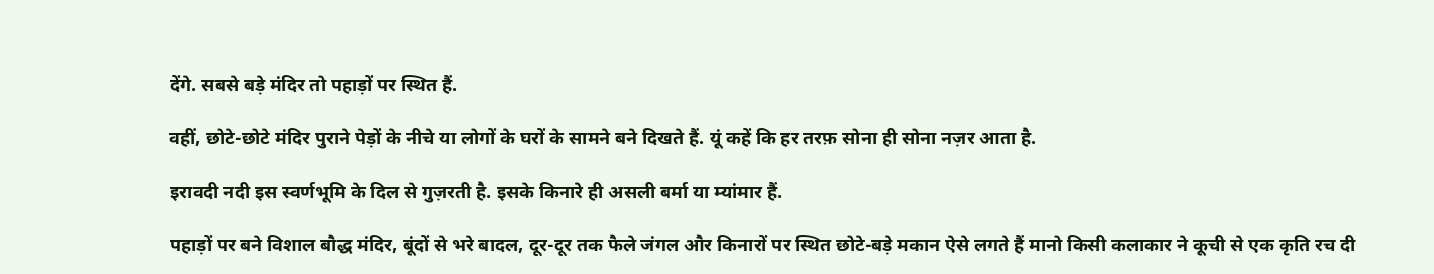देंगे. सबसे बड़े मंदिर तो पहाड़ों पर स्थित हैं.

वहीं, छोटे-छोटे मंदिर पुराने पेड़ों के नीचे या लोगों के घरों के सामने बने दिखते हैं. यूं कहें कि हर तरफ़ सोना ही सोना नज़र आता है.

इरावदी नदी इस स्वर्णभूमि के दिल से गुज़रती है. इसके किनारे ही असली बर्मा या म्यांमार हैं.

पहाड़ों पर बने विशाल बौद्ध मंदिर, बूंदों से भरे बादल, दूर-दूर तक फैले जंगल और किनारों पर स्थित छोटे-बड़े मकान ऐसे लगते हैं मानो किसी कलाकार ने कूची से एक कृति रच दी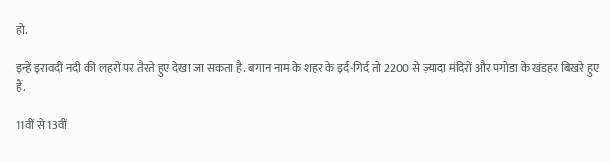हो.

इन्हें इरावदी नदी की लहरों पर तैरते हुए देखा जा सकता है. बगान नाम के शहर के इर्द-गिर्द तो 2200 से ज़्यादा मंदिरों और पगोडा के खंडहर बिखरे हुए हैं.

11वीं से 13वीं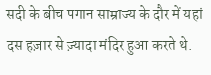सदी के बीच पगान साम्राज्य के दौर में यहां दस हज़ार से ज़्यादा मंदिर हुआ करते थे.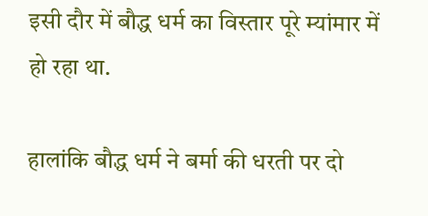इसी दौर में बौद्ध धर्म का विस्तार पूरे म्यांमार में हो रहा था.

हालांकि बौद्ध धर्म ने बर्मा की धरती पर दो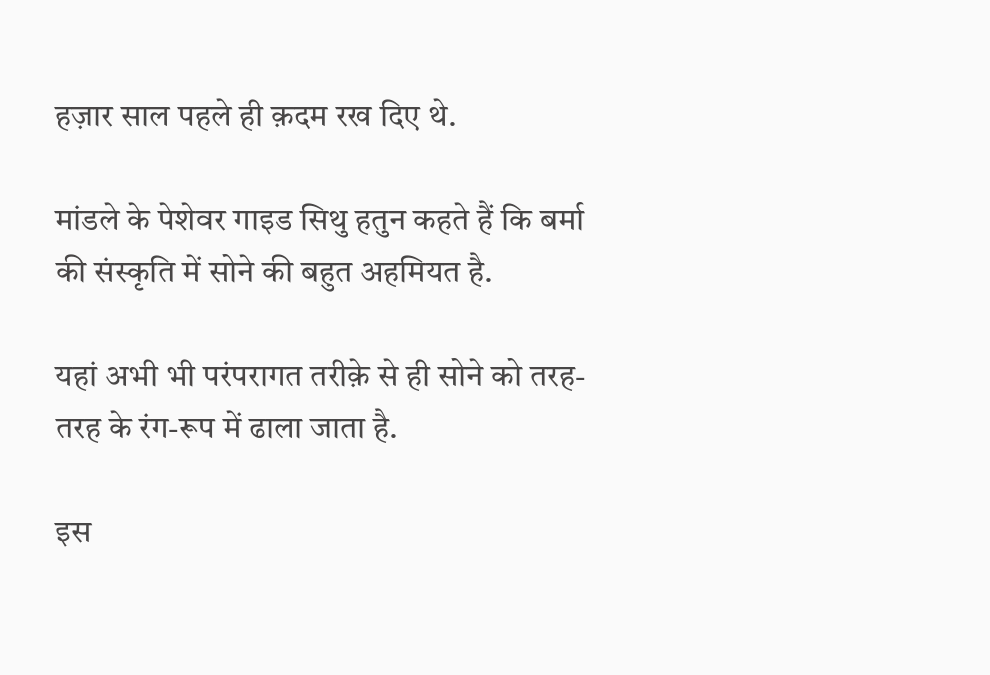हज़ार साल पहले ही क़दम रख दिए थे.

मांडले के पेशेवर गाइड सिथु हतुन कहते हैं कि बर्मा की संस्कृति में सोने की बहुत अहमियत है.

यहां अभी भी परंपरागत तरीक़े से ही सोने को तरह-तरह के रंग-रूप में ढाला जाता है.

इस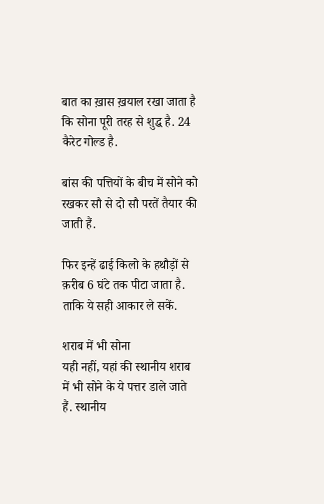बात का ख़ास ख़याल रखा जाता है कि सोना पूरी तरह से शुद्ध है. 24 कैरेट गोल्ड है.

बांस की पत्तियों के बीच में सोने को रखकर सौ से दो सौ परतें तैयार की जाती हैं.

फिर इन्हें ढाई किलो के हथौड़ों से क़रीब 6 घंटे तक पीटा जाता है. ताकि ये सही आकार ले सकें.

शराब में भी सोना
यही नहीं, यहां की स्थानीय शराब में भी सोने के ये पत्तर डाले जाते हैं. स्थानीय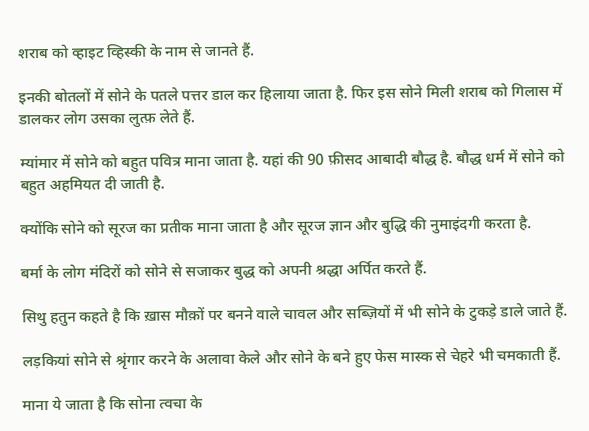शराब को व्हाइट व्हिस्की के नाम से जानते हैं.

इनकी बोतलों में सोने के पतले पत्तर डाल कर हिलाया जाता है. फिर इस सोने मिली शराब को गिलास में डालकर लोग उसका लुत्फ़ लेते हैं.

म्यांमार में सोने को बहुत पवित्र माना जाता है. यहां की 90 फ़ीसद आबादी बौद्ध है. बौद्ध धर्म में सोने को बहुत अहमियत दी जाती है.

क्योंकि सोने को सूरज का प्रतीक माना जाता है और सूरज ज्ञान और बुद्धि की नुमाइंदगी करता है.

बर्मा के लोग मंदिरों को सोने से सजाकर बुद्ध को अपनी श्रद्धा अर्पित करते हैं.

सिथु हतुन कहते है कि ख़ास मौक़ों पर बनने वाले चावल और सब्ज़ियों में भी सोने के टुकड़े डाले जाते हैं.

लड़कियां सोने से श्रृंगार करने के अलावा केले और सोने के बने हुए फेस मास्क से चेहरे भी चमकाती हैं.

माना ये जाता है कि सोना त्वचा के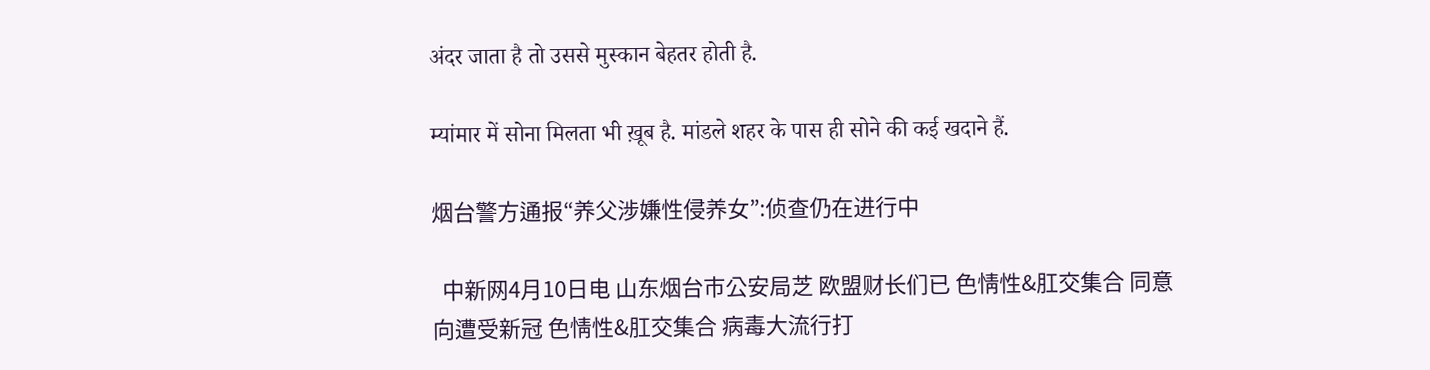अंदर जाता है तो उससे मुस्कान बेहतर होती है.

म्यांमार में सोना मिलता भी ख़ूब है. मांडले शहर के पास ही सोने की कई खदाने हैं.

烟台警方通报“养父涉嫌性侵养女”:侦查仍在进行中

  中新网4月10日电 山东烟台市公安局芝 欧盟财长们已 色情性&肛交集合 同意向遭受新冠 色情性&肛交集合 病毒大流行打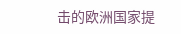击的欧洲国家提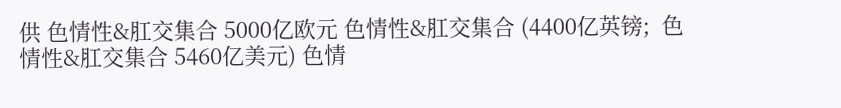供 色情性&肛交集合 5000亿欧元 色情性&肛交集合 (4400亿英镑;  色情性&肛交集合 5460亿美元) 色情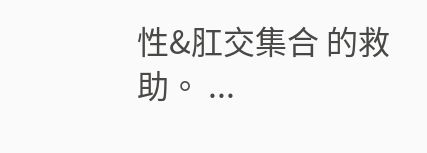性&肛交集合 的救助。 ...